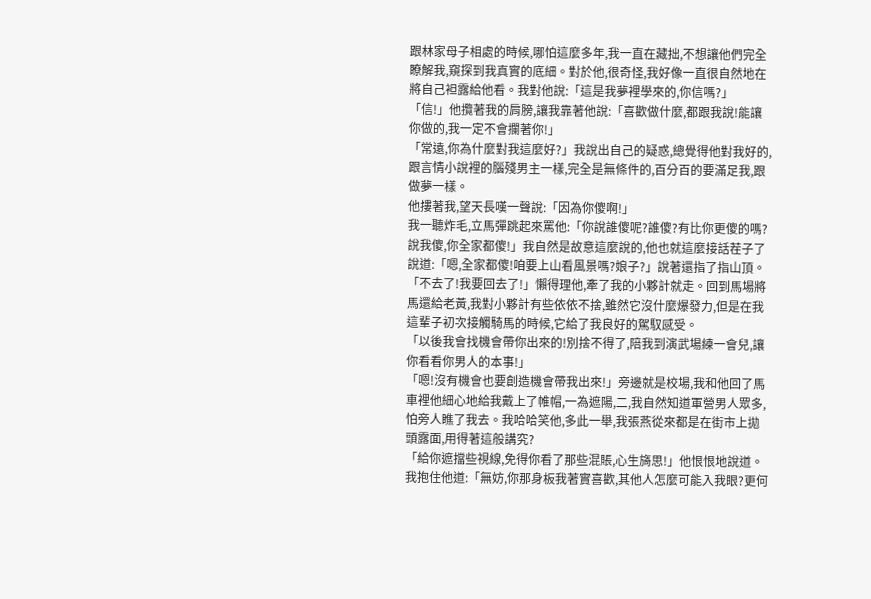跟林家母子相處的時候,哪怕這麼多年,我一直在藏拙,不想讓他們完全瞭解我,窺探到我真實的底細。對於他,很奇怪,我好像一直很自然地在將自己袒露給他看。我對他說:「這是我夢裡學來的,你信嗎?」
「信!」他攬著我的肩膀,讓我靠著他說:「喜歡做什麼,都跟我說!能讓你做的,我一定不會攔著你!」
「常遠,你為什麼對我這麼好?」我說出自己的疑惑,總覺得他對我好的,跟言情小說裡的腦殘男主一樣,完全是無條件的,百分百的要滿足我,跟做夢一樣。
他摟著我,望天長嘆一聲說:「因為你傻啊!」
我一聽炸毛,立馬彈跳起來罵他:「你說誰傻呢?誰傻?有比你更傻的嗎?說我傻,你全家都傻!」我自然是故意這麼說的,他也就這麼接話茬子了說道:「嗯,全家都傻!咱要上山看風景嗎?娘子?」說著還指了指山頂。
「不去了!我要回去了!」懶得理他,牽了我的小夥計就走。回到馬場將馬還給老黃,我對小夥計有些依依不捨,雖然它沒什麼爆發力,但是在我這輩子初次接觸騎馬的時候,它給了我良好的駕馭感受。
「以後我會找機會帶你出來的!別捨不得了,陪我到演武場練一會兒,讓你看看你男人的本事!」
「嗯!沒有機會也要創造機會帶我出來!」旁邊就是校場,我和他回了馬車裡他細心地給我戴上了帷帽,一為遮陽,二,我自然知道軍營男人眾多,怕旁人瞧了我去。我哈哈笑他,多此一舉,我張燕從來都是在街市上拋頭露面,用得著這般講究?
「給你遮擋些視線,免得你看了那些混賬,心生旖思!」他恨恨地說道。
我抱住他道:「無妨,你那身板我著實喜歡,其他人怎麼可能入我眼?更何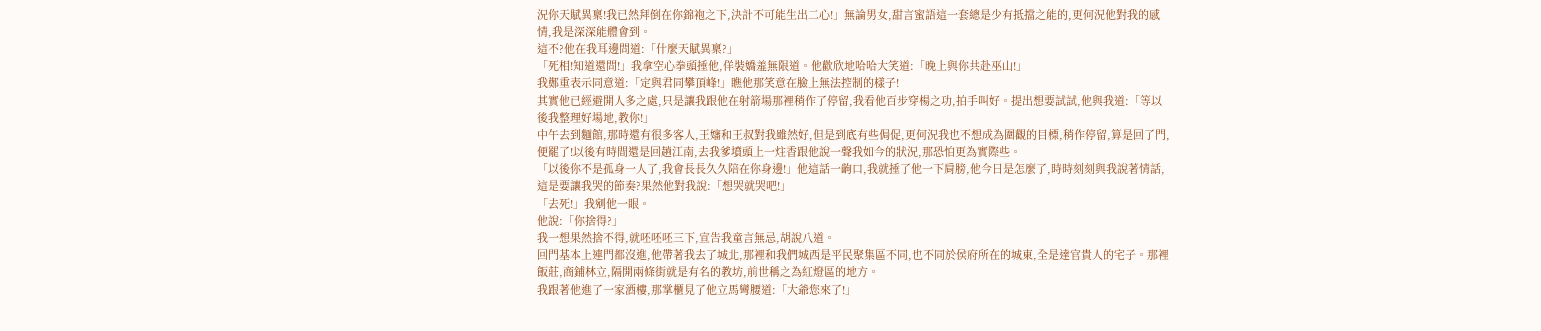況你天賦異稟!我已然拜倒在你錦袍之下,決計不可能生出二心!」無論男女,甜言蜜語這一套總是少有抵擋之能的,更何況他對我的感情,我是深深能體會到。
這不?他在我耳邊問道:「什麼天賦異稟?」
「死相!知道還問!」我拿空心拳頭捶他,佯裝嬌羞無限道。他歡欣地哈哈大笑道:「晚上與你共赴巫山!」
我鄭重表示同意道:「定與君同攀頂峰!」瞧他那笑意在臉上無法控制的樣子!
其實他已經避開人多之處,只是讓我跟他在射箭場那裡稍作了停留,我看他百步穿楊之功,拍手叫好。提出想要試試,他與我道:「等以後我整理好場地,教你!」
中午去到麵館,那時還有很多客人,王嬸和王叔對我雖然好,但是到底有些侷促,更何況我也不想成為圍觀的目標,稍作停留,算是回了門,便罷了!以後有時間還是回趟江南,去我爹墳頭上一炷香跟他說一聲我如今的狀況,那恐怕更為實際些。
「以後你不是孤身一人了,我會長長久久陪在你身邊!」他這話一齣口,我就捶了他一下肩膀,他今日是怎麼了,時時刻刻與我說著情話,這是要讓我哭的節奏?果然他對我說:「想哭就哭吧!」
「去死!」我剜他一眼。
他說:「你捨得?」
我一想果然捨不得,就呸呸呸三下,宣告我童言無忌,胡說八道。
回門基本上連門都沒進,他帶著我去了城北,那裡和我們城西是平民聚集區不同,也不同於侯府所在的城東,全是達官貴人的宅子。那裡飯莊,商鋪林立,隔開兩條街就是有名的教坊,前世稱之為紅燈區的地方。
我跟著他進了一家酒樓,那掌櫃見了他立馬彎腰道:「大爺您來了!」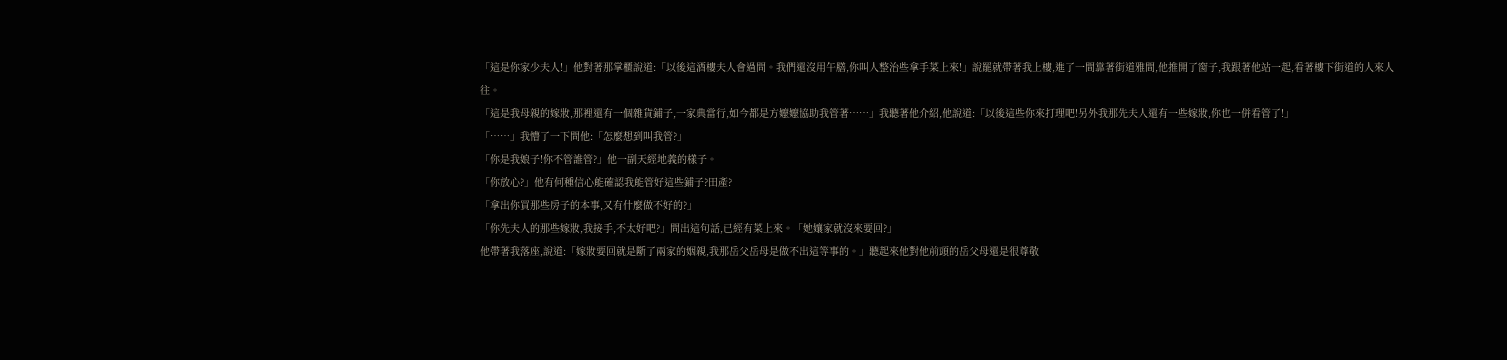「這是你家少夫人!」他對著那掌櫃說道:「以後這酒樓夫人會過問。我們還沒用午膳,你叫人整治些拿手菜上來!」說罷就帶著我上樓,進了一間靠著街道雅間,他推開了窗子,我跟著他站一起,看著樓下街道的人來人往。
「這是我母親的嫁妝,那裡還有一個雜貨鋪子,一家典當行,如今都是方嬤嬤協助我管著……」我聽著他介紹,他說道:「以後這些你來打理吧!另外我那先夫人還有一些嫁妝,你也一併看管了!」
「……」我懵了一下問他:「怎麼想到叫我管?」
「你是我娘子!你不管誰管?」他一副天經地義的樣子。
「你放心?」他有何種信心能確認我能管好這些鋪子?田產?
「拿出你買那些房子的本事,又有什麼做不好的?」
「你先夫人的那些嫁妝,我接手,不太好吧?」問出這句話,已經有菜上來。「她孃家就沒來要回?」
他帶著我落座,說道:「嫁妝要回就是斷了兩家的姻親,我那岳父岳母是做不出這等事的。」聽起來他對他前頭的岳父母還是很尊敬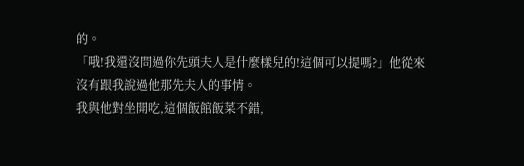的。
「哦!我還沒問過你先頭夫人是什麼樣兒的!這個可以提嗎?」他從來沒有跟我說過他那先夫人的事情。
我與他對坐開吃,這個飯館飯菜不錯,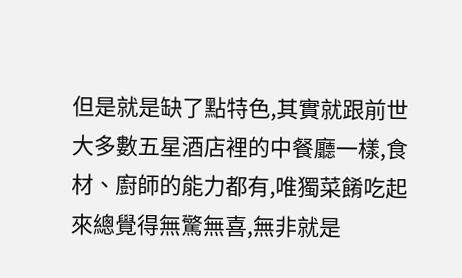但是就是缺了點特色,其實就跟前世大多數五星酒店裡的中餐廳一樣,食材、廚師的能力都有,唯獨菜餚吃起來總覺得無驚無喜,無非就是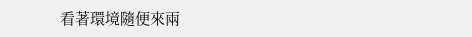看著環境隨便來兩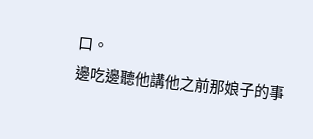口。
邊吃邊聽他講他之前那娘子的事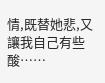情,既替她悲,又讓我自己有些酸……